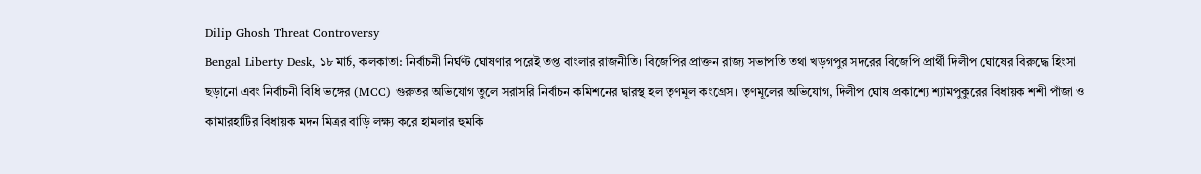Dilip Ghosh Threat Controversy
Bengal Liberty Desk, ১৮ মার্চ, কলকাতা: নির্বাচনী নির্ঘণ্ট ঘোষণার পরেই তপ্ত বাংলার রাজনীতি। বিজেপির প্রাক্তন রাজ্য সভাপতি তথা খড়গপুর সদরের বিজেপি প্রার্থী দিলীপ ঘোষের বিরুদ্ধে হিংসা ছড়ানো এবং নির্বাচনী বিধি ভঙ্গের (MCC) গুরুতর অভিযোগ তুলে সরাসরি নির্বাচন কমিশনের দ্বারস্থ হল তৃণমূল কংগ্রেস। তৃণমূলের অভিযোগ, দিলীপ ঘোষ প্রকাশ্যে শ্যামপুকুরের বিধায়ক শশী পাঁজা ও কামারহাটির বিধায়ক মদন মিত্রর বাড়ি লক্ষ্য করে হামলার হুমকি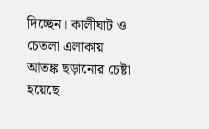দিচ্ছেন। কালীঘাট ও চেতলা এলাকায় আতঙ্ক ছড়ানোর চেষ্টা হয়েছে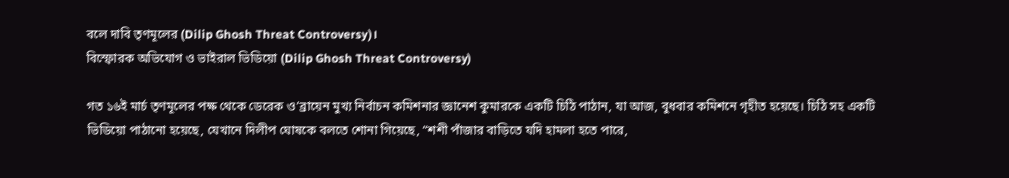বলে দাবি তৃণমূলের (Dilip Ghosh Threat Controversy)।
বিস্ফোরক অভিযোগ ও ভাইরাল ভিডিয়ো (Dilip Ghosh Threat Controversy)

গত ১৬ই মার্চ তৃণমূলের পক্ষ থেকে ডেরেক ও’ব্রায়েন মুখ্য নির্বাচন কমিশনার জ্ঞানেশ কুমারকে একটি চিঠি পাঠান, যা আজ, বুধবার কমিশনে গৃহীত হয়েছে। চিঠি সহ একটি ভিডিয়ো পাঠানো হয়েছে, যেখানে দিলীপ ঘোষকে বলতে শোনা গিয়েছে, “শশী পাঁজার বাড়িতে যদি হামলা হতে পারে,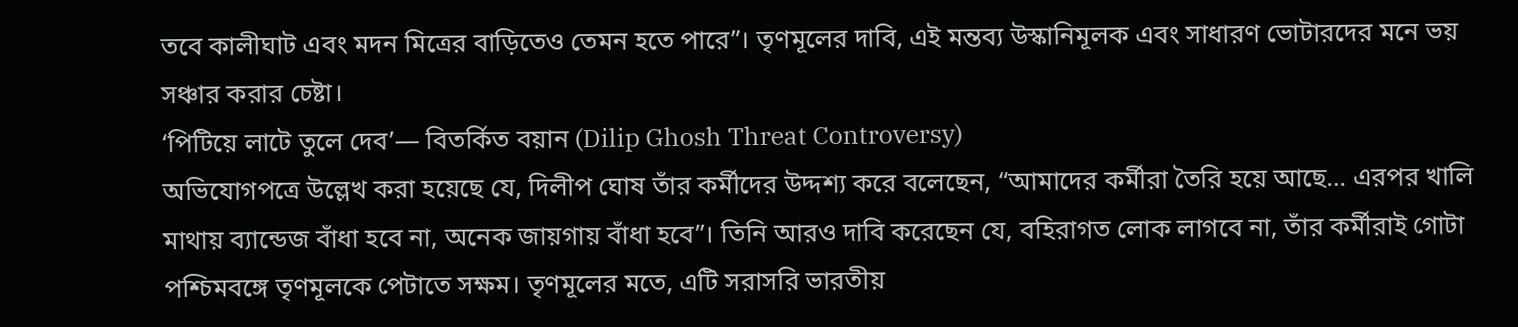তবে কালীঘাট এবং মদন মিত্রের বাড়িতেও তেমন হতে পারে”। তৃণমূলের দাবি, এই মন্তব্য উস্কানিমূলক এবং সাধারণ ভোটারদের মনে ভয় সঞ্চার করার চেষ্টা।
‘পিটিয়ে লাটে তুলে দেব’— বিতর্কিত বয়ান (Dilip Ghosh Threat Controversy)
অভিযোগপত্রে উল্লেখ করা হয়েছে যে, দিলীপ ঘোষ তাঁর কর্মীদের উদ্দশ্য করে বলেছেন, “আমাদের কর্মীরা তৈরি হয়ে আছে… এরপর খালি মাথায় ব্যান্ডেজ বাঁধা হবে না, অনেক জায়গায় বাঁধা হবে”। তিনি আরও দাবি করেছেন যে, বহিরাগত লোক লাগবে না, তাঁর কর্মীরাই গোটা পশ্চিমবঙ্গে তৃণমূলকে পেটাতে সক্ষম। তৃণমূলের মতে, এটি সরাসরি ভারতীয়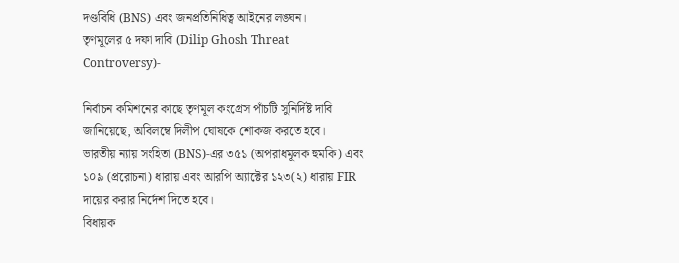দণ্ডবিধি (BNS) এবং জনপ্রতিনিধিত্ব আইনের লঙ্ঘন।
তৃণমূলের ৫ দফা দাবি (Dilip Ghosh Threat Controversy)-

নির্বাচন কমিশনের কাছে তৃণমূল কংগ্রেস পাঁচটি সুনির্দিষ্ট দাবি জানিয়েছে, অবিলম্বে দিলীপ ঘোষকে শোকজ করতে হবে।
ভারতীয় ন্যায় সংহিতা (BNS)-এর ৩৫১ (অপরাধমূলক হুমকি) এবং ১০৯ (প্ররোচনা) ধারায় এবং আরপি অ্যাক্টের ১২৩(২) ধারায় FIR দায়ের করার নির্দেশ দিতে হবে।
বিধায়ক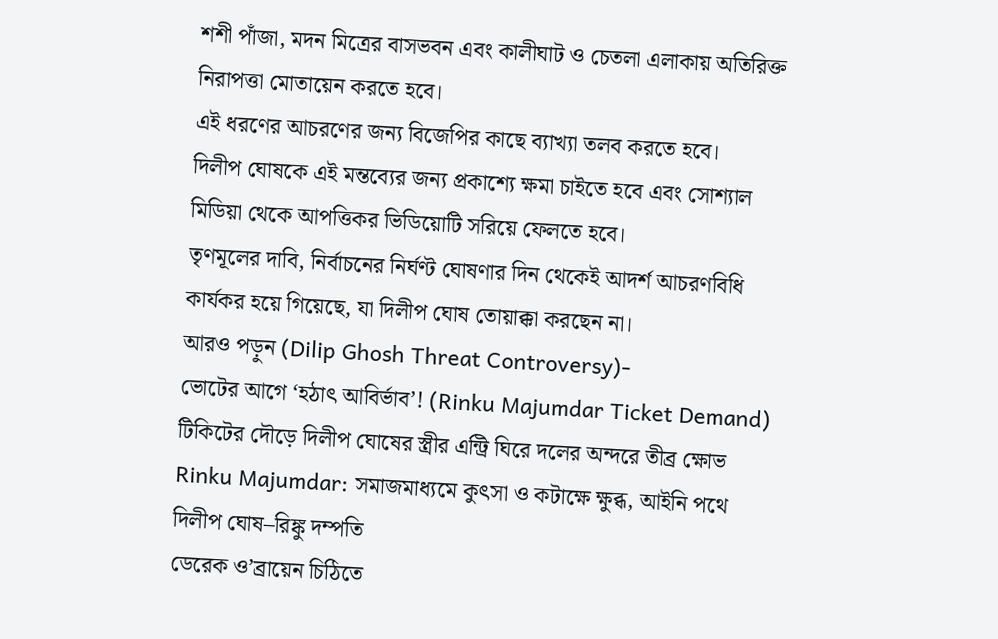শশী পাঁজা, মদন মিত্রের বাসভবন এবং কালীঘাট ও চেতলা এলাকায় অতিরিক্ত নিরাপত্তা মোতায়েন করতে হবে।
এই ধরণের আচরণের জন্য বিজেপির কাছে ব্যাখ্যা তলব করতে হবে।
দিলীপ ঘোষকে এই মন্তব্যের জন্য প্রকাশ্যে ক্ষমা চাইতে হবে এবং সোশ্যাল মিডিয়া থেকে আপত্তিকর ভিডিয়োটি সরিয়ে ফেলতে হবে।
তৃণমূলের দাবি, নির্বাচনের নির্ঘণ্ট ঘোষণার দিন থেকেই আদর্শ আচরণবিধি কার্যকর হয়ে গিয়েছে, যা দিলীপ ঘোষ তোয়াক্কা করছেন না।
আরও পড়ুন (Dilip Ghosh Threat Controversy)-
ভোটের আগে ‘হঠাৎ আবির্ভাব’! (Rinku Majumdar Ticket Demand) টিকিটের দৌড়ে দিলীপ ঘোষের স্ত্রীর এন্ট্রি ঘিরে দলের অন্দরে তীব্র ক্ষোভ
Rinku Majumdar: সমাজমাধ্যমে কুৎসা ও কটাক্ষে ক্ষুব্ধ, আইনি পথে দিলীপ ঘোষ–রিঙ্কু দম্পতি
ডেরেক ও’ব্রায়েন চিঠিতে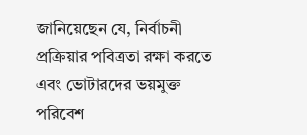জানিয়েছেন যে, নির্বাচনী প্রক্রিয়ার পবিত্রতা রক্ষা করতে এবং ভোটারদের ভয়মুক্ত পরিবেশ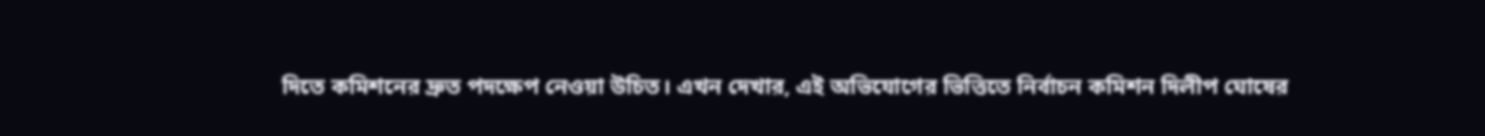দিতে কমিশনের দ্রুত পদক্ষেপ নেওয়া উচিত। এখন দেখার, এই অভিযোগের ভিত্তিতে নির্বাচন কমিশন দিলীপ ঘোষের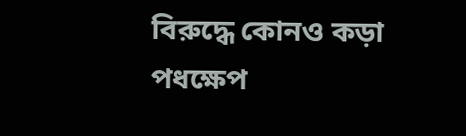বিরুদ্ধে কোনও কড়া পধক্ষেপ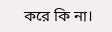করে কি না।